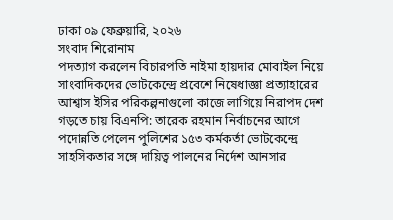ঢাকা ০৯ ফেব্রুয়ারি, ২০২৬
সংবাদ শিরোনাম
পদত্যাগ করলেন বিচারপতি নাইমা হায়দার মোবাইল নিয়ে সাংবাদিকদের ভোটকেন্দ্রে প্রবেশে নিষেধাজ্ঞা প্রত্যাহারের আশ্বাস ইসির পরিকল্পনাগুলো কাজে লাগিয়ে নিরাপদ দেশ গড়তে চায় বিএনপি: তারেক রহমান নির্বাচনের আগে পদোন্নতি পেলেন পুলিশের ১৫৩ কর্মকর্তা ভোটকেন্দ্রে সাহসিকতার সঙ্গে দায়িত্ব পালনের নির্দেশ আনসার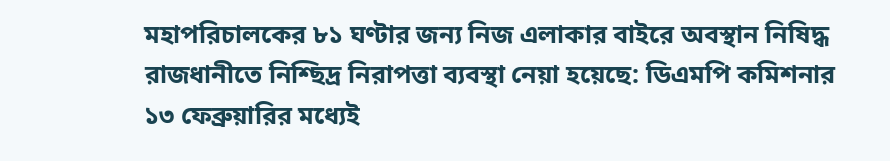মহাপরিচালকের ৮১ ঘণ্টার জন্য নিজ এলাকার বাইরে অবস্থান নিষিদ্ধ রাজধানীতে নিশ্ছিদ্র নিরাপত্তা ব্যবস্থা নেয়া হয়েছে: ডিএমপি কমিশনার ১৩ ফেব্রুয়ারির মধ্যেই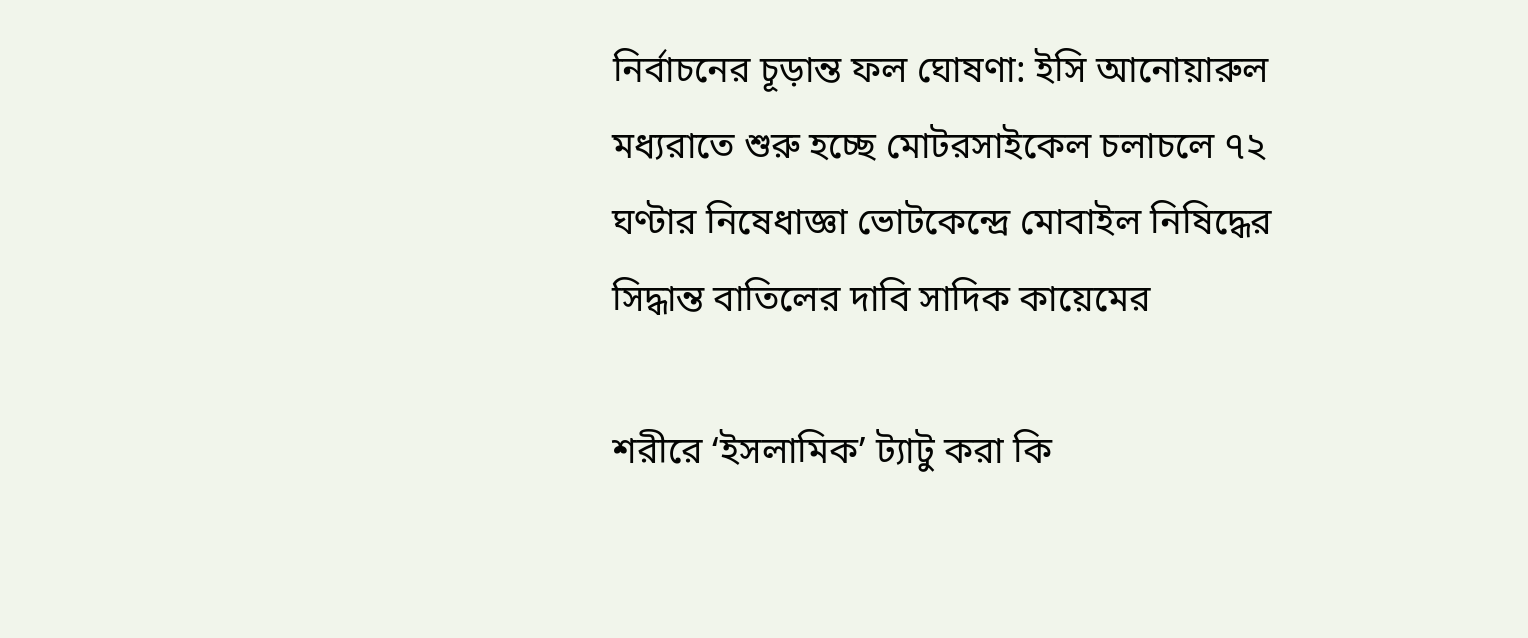নির্বাচনের চূড়ান্ত ফল ঘোষণা: ইসি আনোয়ারুল মধ্যরাতে শুরু হচ্ছে মোটরসাইকেল চলাচলে ৭২ ঘণ্টার নিষেধাজ্ঞা ভোটকেন্দ্রে মোবাইল নিষিদ্ধের সিদ্ধান্ত বাতিলের দাবি সাদিক কায়েমের

শরীরে ‘ইসলামিক’ ট্যাটু করা কি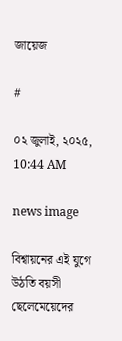জায়েজ

#

০২ জুলাই, ২০২৫,  10:44 AM

news image

বিশ্বায়নের এই যুগে উঠতি বয়সী ছেলেমেয়েদের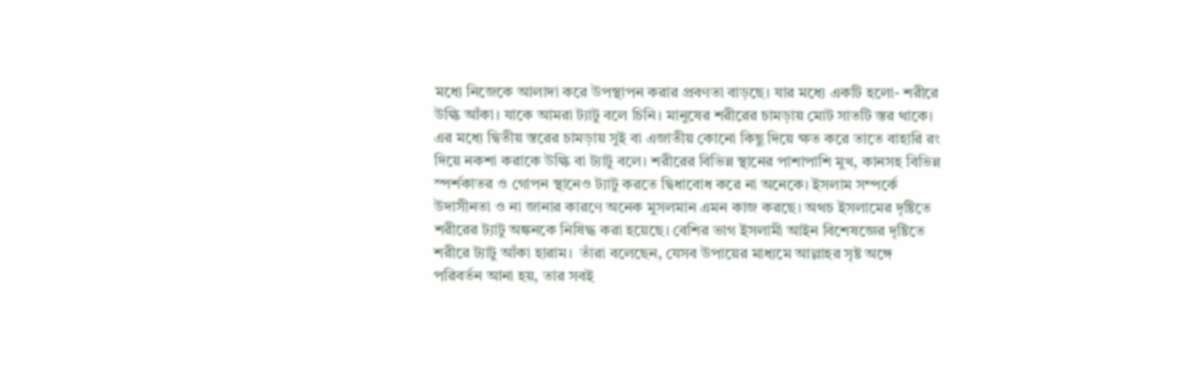মধ্যে নিজেকে আলাদা করে উপস্থাপন করার প্রবণতা বাড়ছে। যার মধ্যে একটি হলো- শরীরে উল্কি আঁকা। যাকে আমরা ট্যাটু বলে চিনি। মানুষের শরীরের চামড়ায় মোট সাতটি স্তর থাকে। এর মধ্যে দ্বিতীয় স্তরের চামড়ায় সুই বা এজাতীয় কোনো কিছু দিয়ে ক্ষত করে তাতে বাহারি রং দিয়ে নকশা করাকে উল্কি বা ট্যাটু বলে। শরীরের বিভিন্ন স্থানের পাশাপাশি মুখ, কানসহ বিভিন্ন স্পর্শকাতর ও গোপন স্থানেও ট্যাটু করতে দ্বিধাবোধ করে না অনেকে। ইসলাম সম্পর্কে উদাসীনতা ও না জানার কারণে অনেক মুসলমান এমন কাজ করছে। অথচ ইসলামের দৃষ্টিতে শরীরের ট্যাটু অঙ্কনকে নিষিদ্ধ করা হয়েছে। বেশির ভাগ ইসলামী আইন বিশেষজ্ঞের দৃষ্টিতে শরীরে ট্যাটু আঁকা হারাম।  তাঁরা বলেছেন, যেসব উপায়ের মাধ্যমে আল্লাহর সৃষ্ট অঙ্গে পরিবর্তন আনা হয়, তার সবই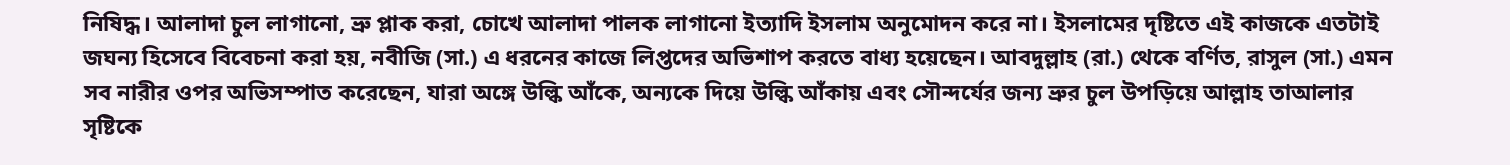নিষিদ্ধ। আলাদা চুল লাগানো, ভ্রু প্লাক করা, চোখে আলাদা পালক লাগানো ইত্যাদি ইসলাম অনুমোদন করে না। ইসলামের দৃষ্টিতে এই কাজকে এতটাই জঘন্য হিসেবে বিবেচনা করা হয়, নবীজি (সা.) এ ধরনের কাজে লিপ্তদের অভিশাপ করতে বাধ্য হয়েছেন। আবদুল্লাহ (রা.) থেকে বর্ণিত, রাসুল (সা.) এমন সব নারীর ওপর অভিসম্পাত করেছেন, যারা অঙ্গে উল্কি আঁকে, অন্যকে দিয়ে উল্কি আঁকায় এবং সৌন্দর্যের জন্য ভ্রুর চুল উপড়িয়ে আল্লাহ তাআলার সৃষ্টিকে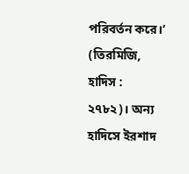পরিবর্তন করে।’ (তিরমিজি, হাদিস : ২৭৮২)। অন্য হাদিসে ইরশাদ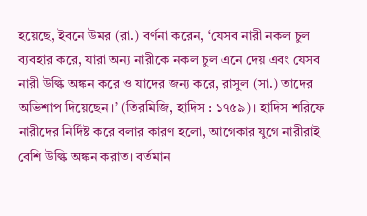হয়েছে, ইবনে উমর (রা.) বর্ণনা করেন, ‘যেসব নারী নকল চুল ব্যবহার করে, যারা অন্য নারীকে নকল চুল এনে দেয় এবং যেসব নারী উল্কি অঙ্কন করে ও যাদের জন্য করে, রাসুল (সা.) তাদের অভিশাপ দিয়েছেন।’ (তিরমিজি, হাদিস : ১৭৫৯)। হাদিস শরিফে নারীদের নির্দিষ্ট করে বলার কারণ হলো, আগেকার যুগে নারীরাই বেশি উল্কি অঙ্কন করাত। বর্তমান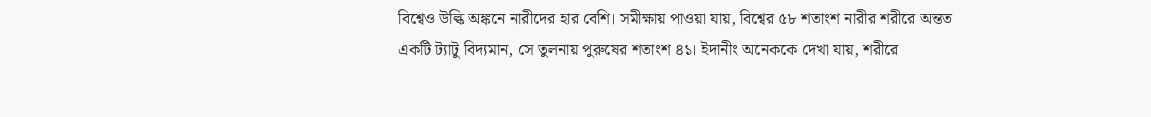বিশ্বেও উল্কি অঙ্কনে নারীদের হার বেশি। সমীক্ষায় পাওয়া যায়, বিশ্বের ৫৮ শতাংশ নারীর শরীরে অন্তত একটি ট্যাটু বিদ্যমান, সে তুলনায় পুরুষের শতাংশ ৪১। ইদানীং অনেককে দেখা যায়, শরীরে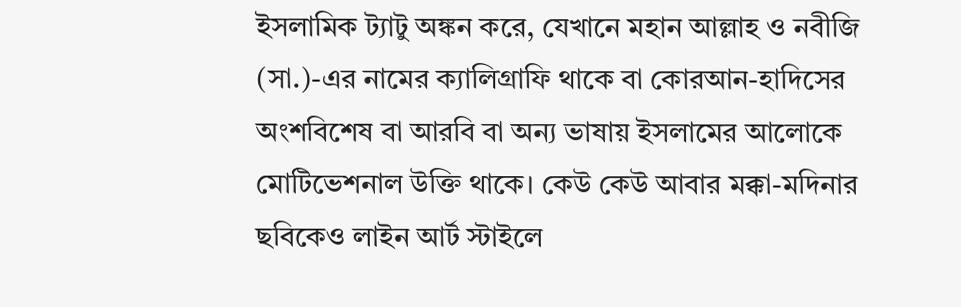ইসলামিক ট্যাটু অঙ্কন করে, যেখানে মহান আল্লাহ ও নবীজি (সা.)-এর নামের ক্যালিগ্রাফি থাকে বা কোরআন-হাদিসের অংশবিশেষ বা আরবি বা অন্য ভাষায় ইসলামের আলোকে মোটিভেশনাল উক্তি থাকে। কেউ কেউ আবার মক্কা-মদিনার ছবিকেও লাইন আর্ট স্টাইলে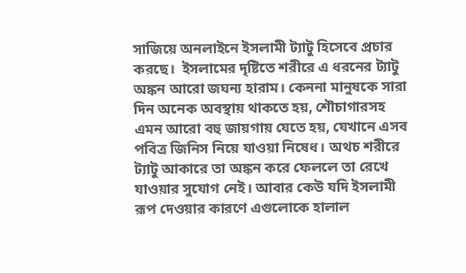সাজিয়ে অনলাইনে ইসলামী ট্যাটু হিসেবে প্রচার করছে।  ইসলামের দৃষ্টিতে শরীরে এ ধরনের ট্যাটু অঙ্কন আরো জঘন্য হারাম। কেননা মানুষকে সারা দিন অনেক অবস্থায় থাকতে হয়, শৌচাগারসহ এমন আরো বহু জায়গায় যেতে হয়, যেখানে এসব পবিত্র জিনিস নিয়ে যাওয়া নিষেধ। অথচ শরীরে ট্যাটু আকারে তা অঙ্কন করে ফেললে তা রেখে যাওয়ার সুযোগ নেই। আবার কেউ যদি ইসলামী রূপ দেওয়ার কারণে এগুলোকে হালাল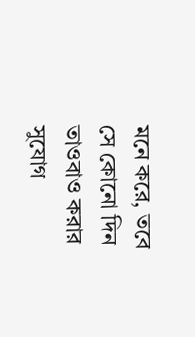মনে করে, তবে সে কোনো দিন তাওবাও করার সুযোগ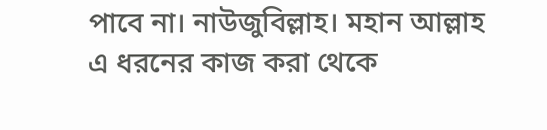পাবে না। নাউজুবিল্লাহ। মহান আল্লাহ এ ধরনের কাজ করা থেকে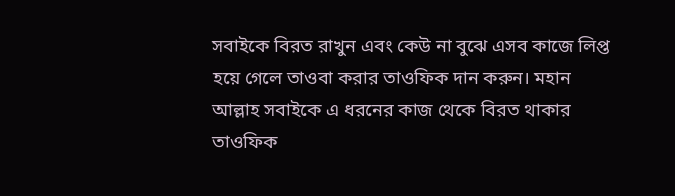সবাইকে বিরত রাখুন এবং কেউ না বুঝে এসব কাজে লিপ্ত হয়ে গেলে তাওবা করার তাওফিক দান করুন। মহান আল্লাহ সবাইকে এ ধরনের কাজ থেকে বিরত থাকার তাওফিক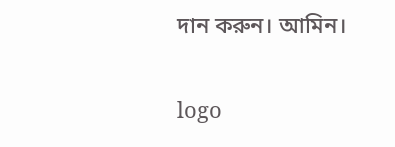দান করুন। আমিন।

logo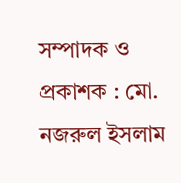সম্পাদক ও প্রকাশক : মো. নজরুল ইসলাম